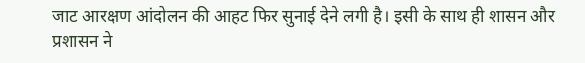जाट आरक्षण आंदोलन की आहट फिर सुनाई देने लगी है। इसी के साथ ही शासन और प्रशासन ने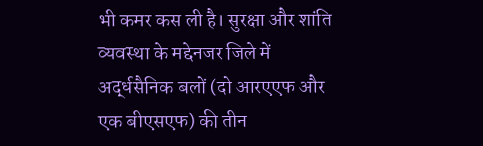भी कमर कस ली है। सुरक्षा और शांति व्यवस्था के मद्देनजर जिले में अर्द्धसैनिक बलों (दो आरएएफ और एक बीएसएफ) की तीन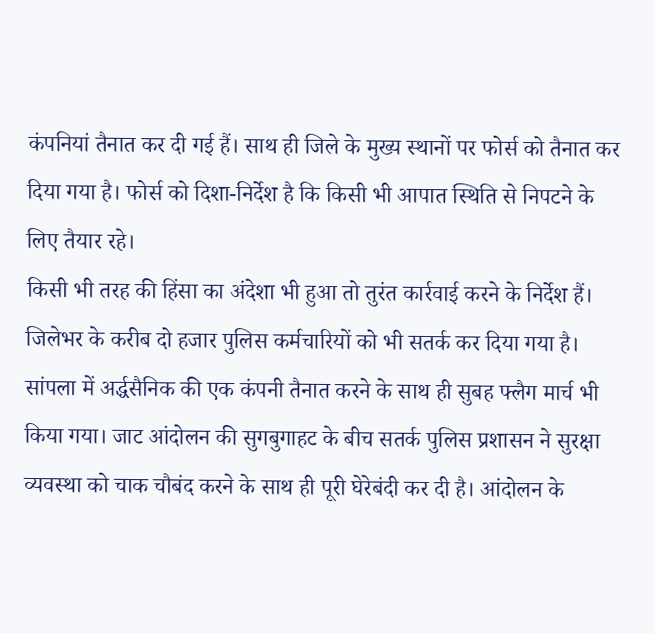कंपनियां तैनात कर दी गई हैं। साथ ही जिले के मुख्य स्थानों पर फोर्स को तैनात कर दिया गया है। फोर्स को दिशा-निर्देश है कि किसी भी आपात स्थिति से निपटने के लिए तैयार रहे।
किसी भी तरह की हिंसा का अंदेशा भी हुआ तो तुरंत कार्रवाई करने के निर्देश हैं। जिलेभर के करीब दो हजार पुलिस कर्मचारियों को भी सतर्क कर दिया गया है। सांपला में अर्द्धसैनिक की एक कंपनी तैनात करने के साथ ही सुबह फ्लैग मार्च भी किया गया। जाट आंदोलन की सुगबुगाहट के बीच सतर्क पुलिस प्रशासन ने सुरक्षा व्यवस्था को चाक चौबंद करने के साथ ही पूरी घेरेबंदी कर दी है। आंदोलन के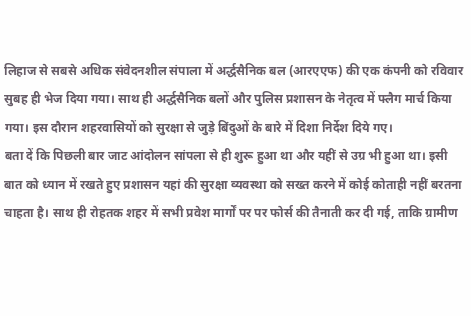लिहाज से सबसे अधिक संवेदनशील संपाला में अर्द्धसैनिक बल (आरएएफ) की एक कंपनी को रविवार सुबह ही भेज दिया गया। साथ ही अर्द्धसैनिक बलों और पुलिस प्रशासन के नेतृत्व में फ्लैग मार्च किया गया। इस दौरान शहरवासियों को सुरक्षा से जुड़े बिंदुओं के बारे में दिशा निर्देश दिये गए।
बता दें कि पिछली बार जाट आंदोलन सांपला से ही शुरू हुआ था और यहीं से उग्र भी हुआ था। इसी बात को ध्यान में रखते हुए प्रशासन यहां की सुरक्षा व्यवस्था को सख्त करने में कोई कोताही नहीं बरतना चाहता है। साथ ही रोहतक शहर में सभी प्रवेश मार्गों पर पर फोर्स की तैनाती कर दी गई, ताकि ग्रामीण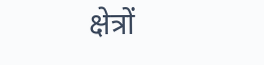क्षेत्रों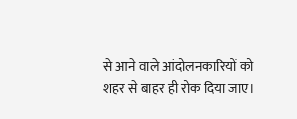से आने वाले आंदोलनकारियों को शहर से बाहर ही रोक दिया जाए।